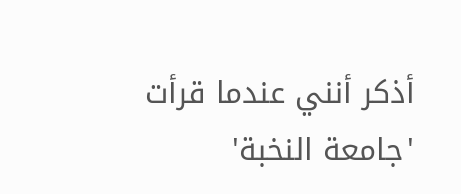أذكر أنني عندما قرأت 'جامعة النخبة'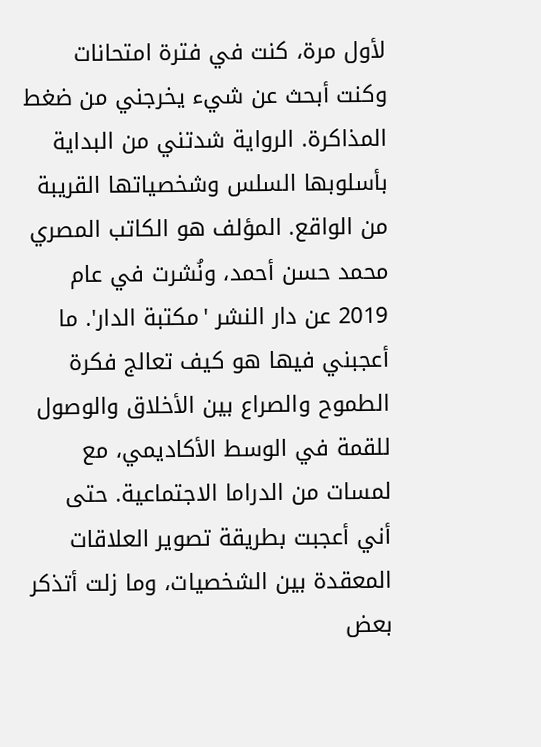لأول مرة، كنت في فترة امتحانات وكنت أبحث عن شيء يخرجني من ضغط المذاكرة. الرواية شدتني من البداية بأسلوبها السلس وشخصياتها القريبة من الواقع. المؤلف هو الكاتب المصري محمد حسن أحمد، ونُشرت في عام 2019 عن دار النشر 'مكتبة الدار'. ما أعجبني فيها هو كيف تعالج فكرة الطموح والصراع بين الأخلاق والوصول للقمة في الوسط الأكاديمي، مع لمسات من الدراما الاجتماعية. حتى أني أعجبت بطريقة تصوير العلاقات المعقدة بين الشخصيات، وما زلت أتذكر بعض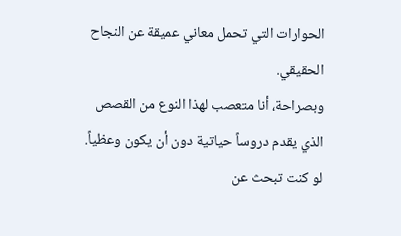الحوارات التي تحمل معاني عميقة عن النجاح الحقيقي.
وبصراحة، أنا متعصب لهذا النوع من القصص الذي يقدم دروساً حياتية دون أن يكون وعظياً. لو كنت تبحث عن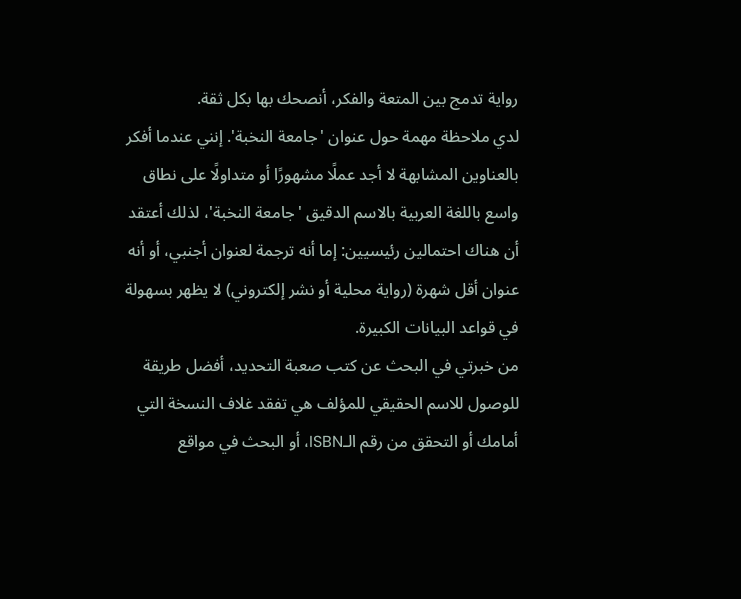رواية تدمج بين المتعة والفكر، أنصحك بها بكل ثقة.
لدي ملاحظة مهمة حول عنوان 'جامعة النخبة'. إنني عندما أفكر بالعناوين المشابهة لا أجد عملًا مشهورًا أو متداولًا على نطاق واسع باللغة العربية بالاسم الدقيق 'جامعة النخبة'، لذلك أعتقد أن هناك احتمالين رئيسيين: إما أنه ترجمة لعنوان أجنبي، أو أنه عنوان أقل شهرة (رواية محلية أو نشر إلكتروني) لا يظهر بسهولة في قواعد البيانات الكبيرة.
من خبرتي في البحث عن كتب صعبة التحديد، أفضل طريقة للوصول للاسم الحقيقي للمؤلف هي تفقد غلاف النسخة التي أمامك أو التحقق من رقم الـISBN، أو البحث في مواقع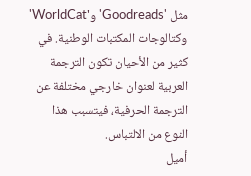مثل 'Goodreads' و'WorldCat' وكتالوجات المكتبات الوطنية. في كثير من الأحيان تكون الترجمة العربية لعنوان خارجي مختلفة عن الترجمة الحرفية، فيتسبب هذا النوع من الالتباس.
أميل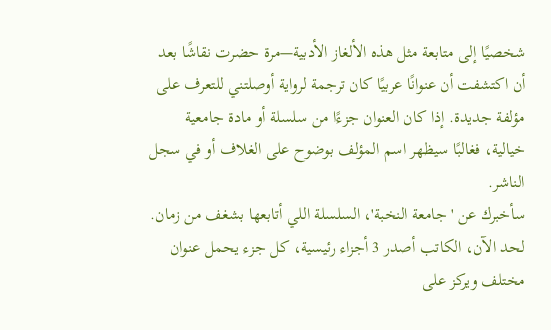شخصيًا إلى متابعة مثل هذه الألغاز الأدبية—مرة حضرت نقاشًا بعد أن اكتشفت أن عنوانًا عربيًا كان ترجمة لرواية أوصلتني للتعرف على مؤلفة جديدة. إذا كان العنوان جزءًا من سلسلة أو مادة جامعية خيالية، فغالبًا سيظهر اسم المؤلف بوضوح على الغلاف أو في سجل الناشر.
سأخبرك عن 'جامعة النخبة'، السلسلة اللي أتابعها بشغف من زمان. لحد الآن، الكاتب أصدر 3 أجزاء رئيسية، كل جزء يحمل عنوان مختلف ويركز على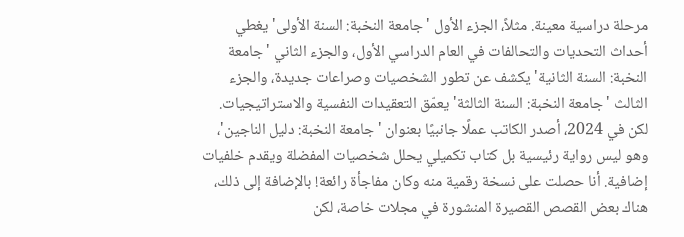مرحلة دراسية معينة. مثلاً، الجزء الأول 'جامعة النخبة: السنة الأولى' يغطي أحداث التحديات والتحالفات في العام الدراسي الأول، والجزء الثاني 'جامعة النخبة: السنة الثانية' يكشف عن تطور الشخصيات وصراعات جديدة، والجزء الثالث 'جامعة النخبة: السنة الثالثة' يعمّق التعقيدات النفسية والاستراتيجيات.
لكن في 2024، أصدر الكاتب عملًا جانبيًا بعنوان 'جامعة النخبة: دليل الناجين'، وهو ليس رواية رئيسية بل كتاب تكميلي يحلل شخصيات المفضلة ويقدم خلفيات إضافية. أنا حصلت على نسخة رقمية منه وكان مفاجأة رائعة! بالإضافة إلى ذلك، هناك بعض القصص القصيرة المنشورة في مجلات خاصة، لكن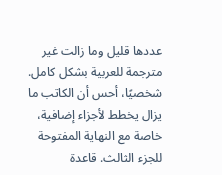عددها قليل وما زالت غير مترجمة للعربية بشكل كامل.
شخصيًا، أحس أن الكاتب ما يزال يخطط لأجزاء إضافية، خاصة مع النهاية المفتوحة للجزء الثالث. قاعدة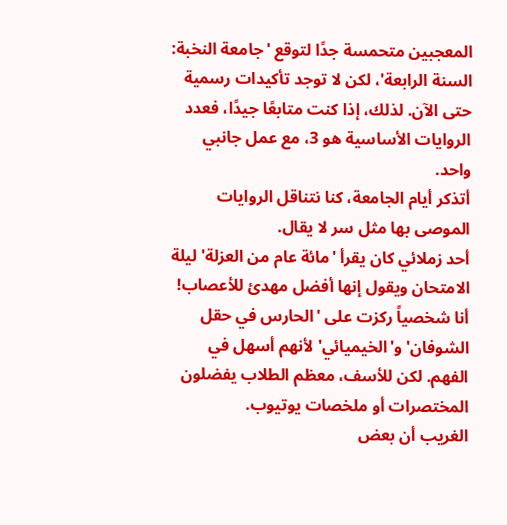المعجبين متحمسة جدًا لتوقع 'جامعة النخبة: السنة الرابعة'، لكن لا توجد تأكيدات رسمية حتى الآن. لذلك، إذا كنت متابعًا جيدًا، فعدد الروايات الأساسية هو 3، مع عمل جانبي واحد.
أتذكر أيام الجامعة، كنا نتناقل الروايات الموصى بها مثل سر لا يقال.
أحد زملائي كان يقرأ 'مائة عام من العزلة' ليلة الامتحان ويقول إنها أفضل مهدئ للأعصاب! أنا شخصياً ركزت على 'الحارس في حقل الشوفان' و'الخيميائي' لأنهم أسهل في الفهم. لكن للأسف، معظم الطلاب يفضلون المختصرات أو ملخصات يوتيوب.
الغريب أن بعض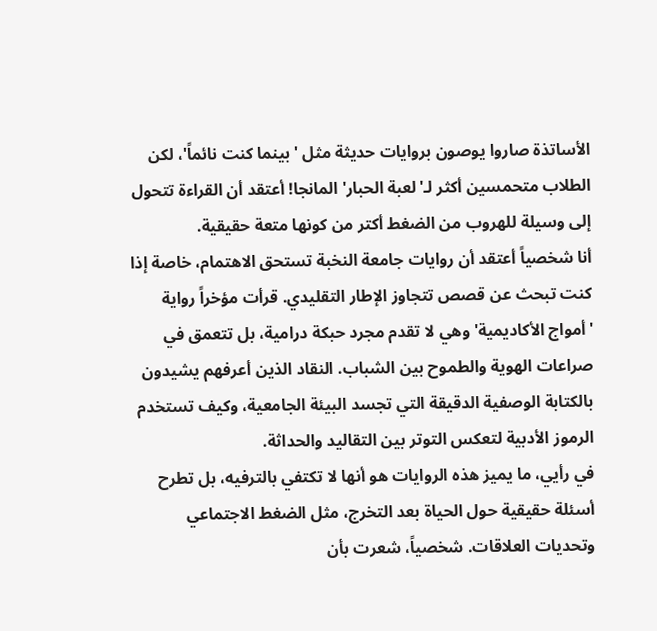الأساتذة صاروا يوصون بروايات حديثة مثل 'بينما كنت نائماً'، لكن الطلاب متحمسين أكثر لـ'لعبة الحبار' المانجا! أعتقد أن القراءة تتحول إلى وسيلة للهروب من الضغط أكتر من كونها متعة حقيقية.
أنا شخصياً أعتقد أن روايات جامعة النخبة تستحق الاهتمام، خاصة إذا كنت تبحث عن قصص تتجاوز الإطار التقليدي. قرأت مؤخراً رواية 'أمواج الأكاديمية' وهي لا تقدم مجرد حبكة درامية، بل تتعمق في صراعات الهوية والطموح بين الشباب. النقاد الذين أعرفهم يشيدون بالكتابة الوصفية الدقيقة التي تجسد البيئة الجامعية، وكيف تستخدم الرموز الأدبية لتعكس التوتر بين التقاليد والحداثة.
في رأيي، ما يميز هذه الروايات هو أنها لا تكتفي بالترفيه، بل تطرح أسئلة حقيقية حول الحياة بعد التخرج، مثل الضغط الاجتماعي وتحديات العلاقات. شخصياً، شعرت بأن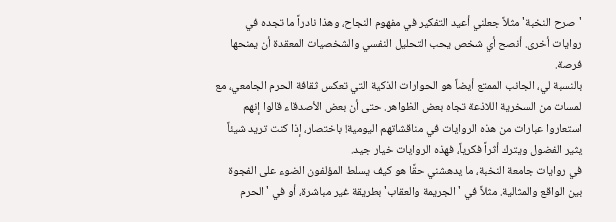'صرح النخبة' مثلاً جعلني أعيد التفكير في مفهوم النجاح، وهذا نادراً ما تجده في روايات أخرى. أنصح أي شخص يحب التحليل النفسي والشخصيات المعقدة أن يمنحها فرصة.
بالنسبة لي، الجانب الممتع أيضاً هو الحوارات الذكية التي تعكس ثقافة الحرم الجامعي، مع لمسات من السخرية اللاذعة تجاه بعض الظواهر. حتى أن بعض الأصدقاء قالوا إنهم استعاروا عبارات من هذه الروايات في مناقشاتهم اليومية! باختصار، إذا كنت تريد شيئاً يثير الفضول ويترك أثراً فكرياً، فهذه الروايات خيار جيد.
في روايات جامعة النخبة، ما يدهشني حقًا هو كيف يسلط المؤلفون الضوء على الفجوة بين الواقع والمثالية. مثلاً في 'الجريمة والعقاب' بطريقة غير مباشرة، أو في 'الحرم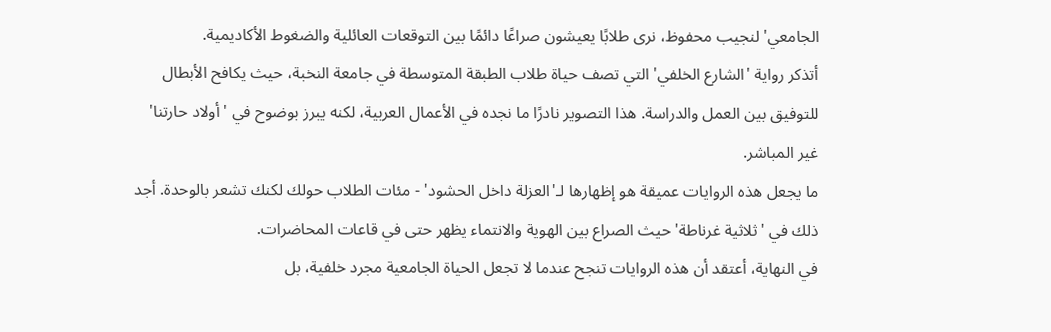الجامعي' لنجيب محفوظ، نرى طلابًا يعيشون صراعًا دائمًا بين التوقعات العائلية والضغوط الأكاديمية.
أتذكر رواية 'الشارع الخلفي' التي تصف حياة طلاب الطبقة المتوسطة في جامعة النخبة، حيث يكافح الأبطال للتوفيق بين العمل والدراسة. هذا التصوير نادرًا ما نجده في الأعمال العربية، لكنه يبرز بوضوح في 'أولاد حارتنا' غير المباشر.
ما يجعل هذه الروايات عميقة هو إظهارها لـ'العزلة داخل الحشود' - مئات الطلاب حولك لكنك تشعر بالوحدة. أجد ذلك في 'ثلاثية غرناطة' حيث الصراع بين الهوية والانتماء يظهر حتى في قاعات المحاضرات.
في النهاية، أعتقد أن هذه الروايات تنجح عندما لا تجعل الحياة الجامعية مجرد خلفية، بل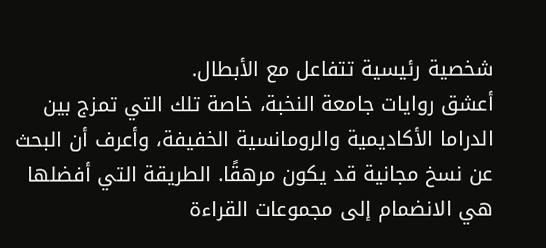شخصية رئيسية تتفاعل مع الأبطال.
أعشق روايات جامعة النخبة، خاصة تلك التي تمزج بين الدراما الأكاديمية والرومانسية الخفيفة، وأعرف أن البحث عن نسخ مجانية قد يكون مرهقًا. الطريقة التي أفضلها هي الانضمام إلى مجموعات القراءة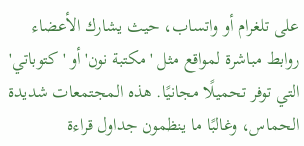على تلغرام أو واتساب، حيث يشارك الأعضاء روابط مباشرة لمواقع مثل 'مكتبة نون' أو 'كتوباتي' التي توفر تحميلًا مجانيًا. هذه المجتمعات شديدة الحماس، وغالبًا ما ينظمون جداول قراءة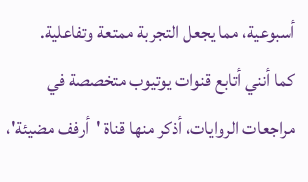أسبوعية، مما يجعل التجربة ممتعة وتفاعلية.
كما أنني أتابع قنوات يوتيوب متخصصة في مراجعات الروايات، أذكر منها قناة 'أرفف مضيئة'،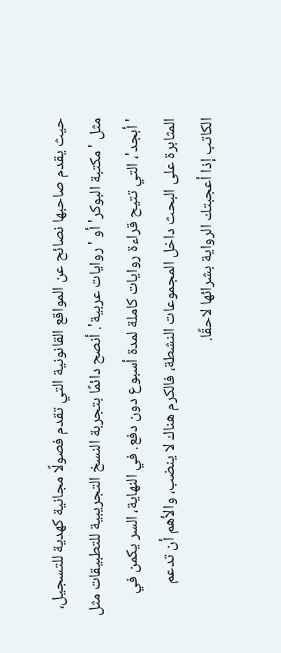حيث يقدم صاحبها نصائح عن المواقع القانونية التي تقدم فصولًا مجانية كهدية للتسجيل، مثل 'مكتبة البوكر' أو 'روايات عربية'. أنصح دائمًا بتجربة النسخ التجريبية للتطبيقات مثل 'أبجد'، التي تتيح قراءة روايات كاملة لمدة أسبوع دون دفع. في النهاية، السر يكمن في المثابرة على البحث داخل المجموعات النشطة، فالكرم هناك لا ينضب، والأهم أن تدعم الكاتب إذا أعجبتك الرواية بشرائها لاحقًا.